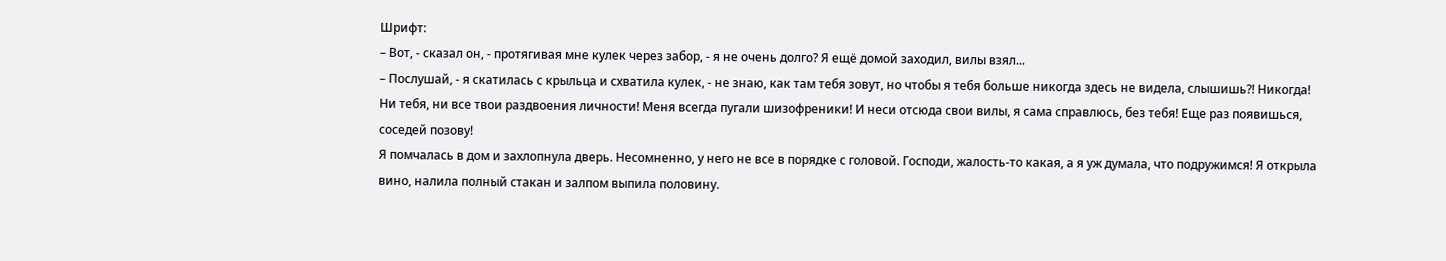Шрифт:
– Вот, - сказал он, - протягивая мне кулек через забор, - я не очень долго? Я ещё домой заходил, вилы взял...
– Послушай, - я скатилась с крыльца и схватила кулек, - не знаю, как там тебя зовут, но чтобы я тебя больше никогда здесь не видела, слышишь?! Никогда! Ни тебя, ни все твои раздвоения личности! Меня всегда пугали шизофреники! И неси отсюда свои вилы, я сама справлюсь, без тебя! Еще раз появишься, соседей позову!
Я помчалась в дом и захлопнула дверь. Несомненно, у него не все в порядке с головой. Господи, жалость-то какая, а я уж думала, что подружимся! Я открыла вино, налила полный стакан и залпом выпила половину.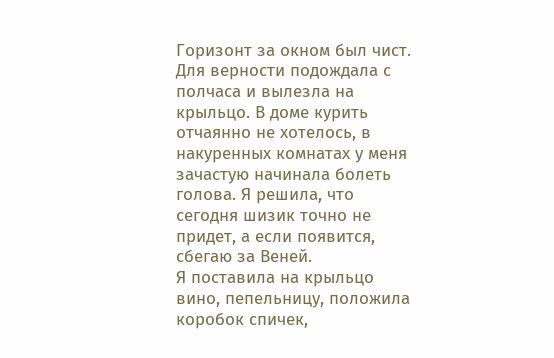Горизонт за окном был чист. Для верности подождала с полчаса и вылезла на крыльцо. В доме курить отчаянно не хотелось, в накуренных комнатах у меня зачастую начинала болеть голова. Я решила, что сегодня шизик точно не придет, а если появится, сбегаю за Веней.
Я поставила на крыльцо вино, пепельницу, положила коробок спичек,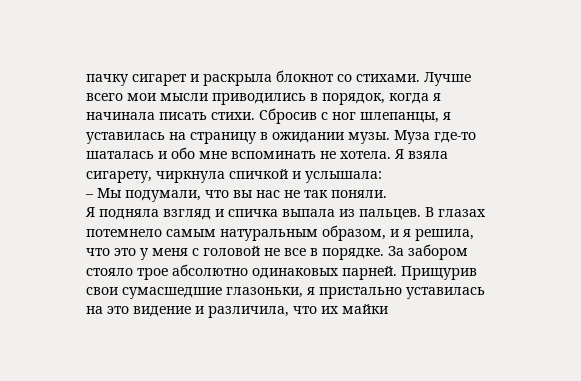пачку сигарет и раскрыла блокнот со стихами. Лучше всего мои мысли приводились в порядок, когда я начинала писать стихи. Сбросив с ног шлепанцы, я уставилась на страницу в ожидании музы. Муза где-то шаталась и обо мне вспоминать не хотела. Я взяла сигарету, чиркнула спичкой и услышала:
– Мы подумали, что вы нас не так поняли.
Я подняла взгляд и спичка выпала из пальцев. В глазах потемнело самым натуральным образом, и я решила, что это у меня с головой не все в порядке. За забором стояло трое абсолютно одинаковых парней. Прищурив свои сумасшедшие глазоньки, я пристально уставилась на это видение и различила, что их майки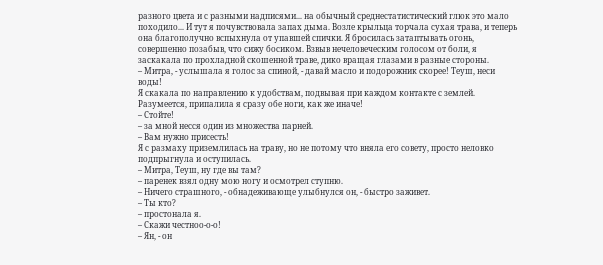разного цвета и с разными надписями... на обычный среднестатистический глюк это мало походило... И тут я почувствовала запах дыма. Возле крыльца торчала сухая трава, и теперь она благополучно вспыхнула от упавшей спички. Я бросилась затаптывать огонь, совершенно позабыв, что сижу босиком. Взвыв нечеловеческим голосом от боли, я заскакала по прохладной скошенной траве, дико вращая глазами в разные стороны.
– Митра, - услышала я голос за спиной, - давай масло и подорожник скорее! Теуш, неси воды!
Я скакала по направлению к удобствам, подвывая при каждом контакте с землей. Разумеется, припалила я сразу обе ноги, как же иначе!
– Стойте!
– за мной несся один из множества парней.
– Вам нужно присесть!
Я с размаху приземлилась на траву, но не потому что вняла его совету, просто неловко подпрыгнула и оступилась.
– Митра, Теуш, ну где вы там?
– паренек взял одну мою ногу и осмотрел ступню.
– Ничего страшного, - обнадеживающе улыбнулся он, - быстро заживет.
– Ты кто?
– простонала я.
– Скажи честноо-о-о!
– Ян, - он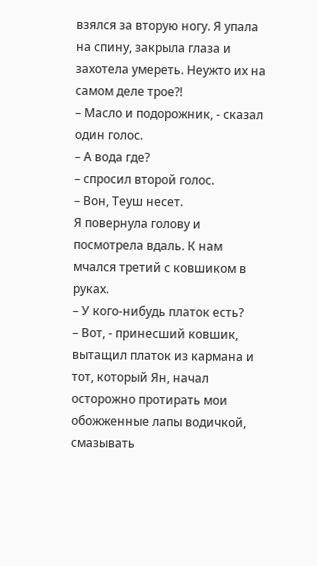взялся за вторую ногу. Я упала на спину, закрыла глаза и захотела умереть. Неужто их на самом деле трое?!
– Масло и подорожник, - сказал один голос.
– А вода где?
– спросил второй голос.
– Вон, Теуш несет.
Я повернула голову и посмотрела вдаль. К нам мчался третий с ковшиком в руках.
– У кого-нибудь платок есть?
– Вот, - принесший ковшик, вытащил платок из кармана и тот, который Ян, начал осторожно протирать мои обожженные лапы водичкой, смазывать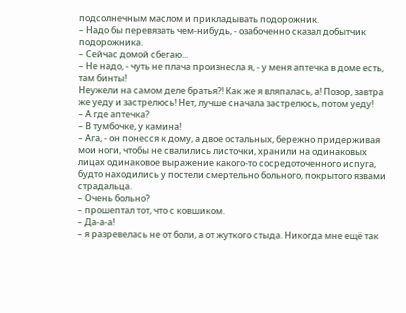подсолнечным маслом и прикладывать подорожник.
– Надо бы перевязать чем-нибудь, - озабоченно сказал добытчик подорожника.
– Сейчас домой сбегаю...
– Не надо, - чуть не плача произнесла я, - у меня аптечка в доме есть, там бинты!
Неужели на самом деле братья?! Как же я вляпалась, а! Позор, завтра же уеду и застрелюсь! Нет, лучше сначала застрелюсь, потом уеду!
– А где аптечка?
– В тумбочке, у камина!
– Ага, - он понесся к дому, а двое остальных, бережно придерживая мои ноги, чтобы не свалились листочки, хранили на одинаковых лицах одинаковое выражение какого-то сосредоточенного испуга, будто находились у постели смертельно больного, покрытого язвами страдальца.
– Очень больно?
– прошептал тот, что с ковшиком.
– Да-а-а!
– я разревелась не от боли, а от жуткого стыда. Никогда мне ещё так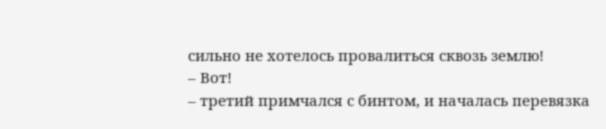сильно не хотелось провалиться сквозь землю!
– Вот!
– третий примчался с бинтом, и началась перевязка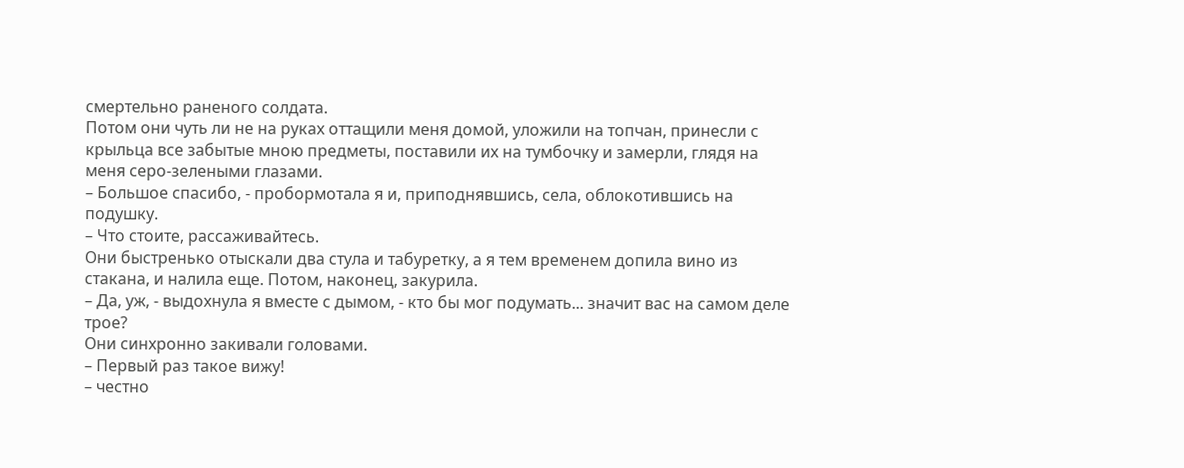смертельно раненого солдата.
Потом они чуть ли не на руках оттащили меня домой, уложили на топчан, принесли с крыльца все забытые мною предметы, поставили их на тумбочку и замерли, глядя на меня серо-зелеными глазами.
– Большое спасибо, - пробормотала я и, приподнявшись, села, облокотившись на подушку.
– Что стоите, рассаживайтесь.
Они быстренько отыскали два стула и табуретку, а я тем временем допила вино из стакана, и налила еще. Потом, наконец, закурила.
– Да, уж, - выдохнула я вместе с дымом, - кто бы мог подумать... значит вас на самом деле трое?
Они синхронно закивали головами.
– Первый раз такое вижу!
– честно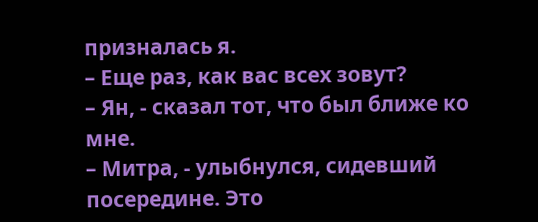призналась я.
– Еще раз, как вас всех зовут?
– Ян, - сказал тот, что был ближе ко мне.
– Митра, - улыбнулся, сидевший посередине. Это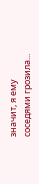значит, я ему соседями грозила...